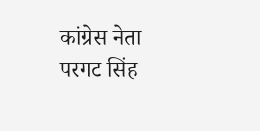कांग्रेस नेता परगट सिंह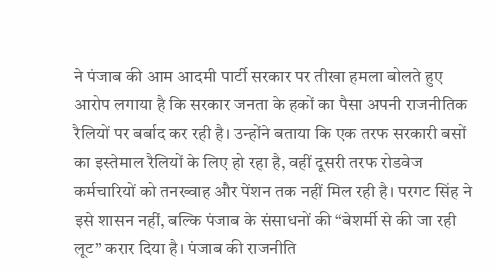ने पंजाब की आम आदमी पार्टी सरकार पर तीखा हमला बोलते हुए आरोप लगाया है कि सरकार जनता के हकों का पैसा अपनी राजनीतिक रैलियों पर बर्बाद कर रही है। उन्होंने बताया कि एक तरफ सरकारी बसों का इस्तेमाल रैलियों के लिए हो रहा है, वहीं दूसरी तरफ रोडवेज कर्मचारियों को तनख्वाह और पेंशन तक नहीं मिल रही है। परगट सिंह ने इसे शासन नहीं, बल्कि पंजाब के संसाधनों की “बेशर्मी से की जा रही लूट” करार दिया है। पंजाब की राजनीति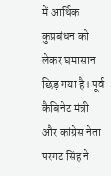में आर्थिक कुप्रबंधन को लेकर घमासान छिड़ गया है। पूर्व कैबिनेट मंत्री और कांग्रेस नेता परगट सिंह ने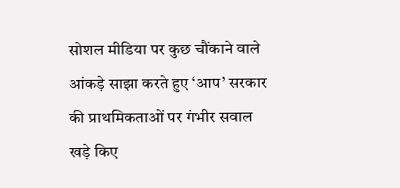सोशल मीडिया पर कुछ चौंकाने वाले आंकड़े साझा करते हुए ‘आप’ सरकार की प्राथमिकताओं पर गंभीर सवाल खड़े किए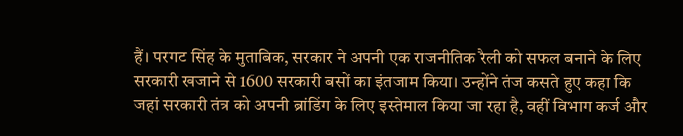हैं। परगट सिंह के मुताबिक, सरकार ने अपनी एक राजनीतिक रैली को सफल बनाने के लिए सरकारी खजाने से 1600 सरकारी बसों का इंतजाम किया। उन्होंने तंज कसते हुए कहा कि जहां सरकारी तंत्र को अपनी ब्रांडिंग के लिए इस्तेमाल किया जा रहा है, वहीं विभाग कर्ज और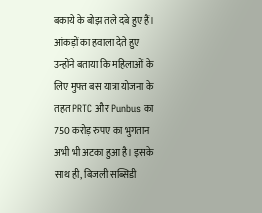बकाये के बोझ तले दबे हुए हैं। आंकड़ों का हवाला देते हुए उन्होंने बताया कि महिलाओं के लिए मुफ्त बस यात्रा योजना के तहत PRTC और Punbus का 750 करोड़ रुपए का भुगतान अभी भी अटका हुआ है। इसके साथ ही, बिजली सब्सिडी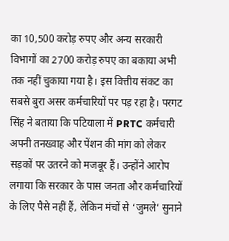का 10,500 करोड़ रुपए और अन्य सरकारी विभागों का 2700 करोड़ रुपए का बकाया अभी तक नहीं चुकाया गया है। इस वित्तीय संकट का सबसे बुरा असर कर्मचारियों पर पड़ रहा है। परगट सिंह ने बताया कि पटियाला में PRTC कर्मचारी अपनी तनख्वाह और पेंशन की मांग को लेकर सड़कों पर उतरने को मजबूर हैं। उन्होंने आरोप लगाया कि सरकार के पास जनता और कर्मचारियों के लिए पैसे नहीं हैं, लेकिन मंचों से ‘जुमले’ सुनाने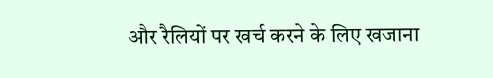और रैलियों पर खर्च करने के लिए खजाना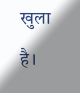खुला है।